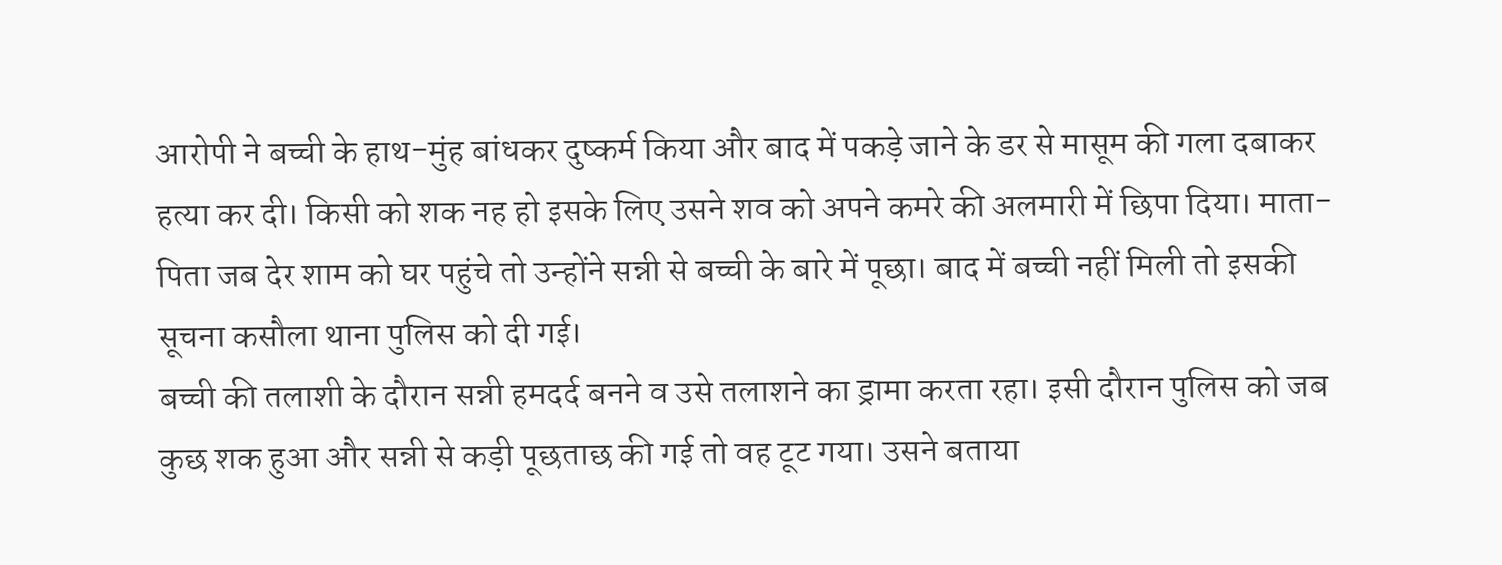आरोपी ने बच्ची के हाथ-मुंह बांधकर दुष्कर्म किया और बाद में पकड़े जाने के डर से मासूम की गला दबाकर हत्या कर दी। किसी को शक नह हो इसके लिए उसने शव को अपने कमरे की अलमारी में छिपा दिया। माता-पिता जब देर शाम को घर पहुंचे तो उन्होंने सन्नी से बच्ची के बारे में पूछा। बाद में बच्ची नहीं मिली तो इसकी सूचना कसौला थाना पुलिस को दी गई।
बच्ची की तलाशी के दौरान सन्नी हमदर्द बनने व उसे तलाशने का ड्रामा करता रहा। इसी दौरान पुलिस को जब कुछ शक हुआ और सन्नी से कड़ी पूछताछ की गई तो वह टूट गया। उसने बताया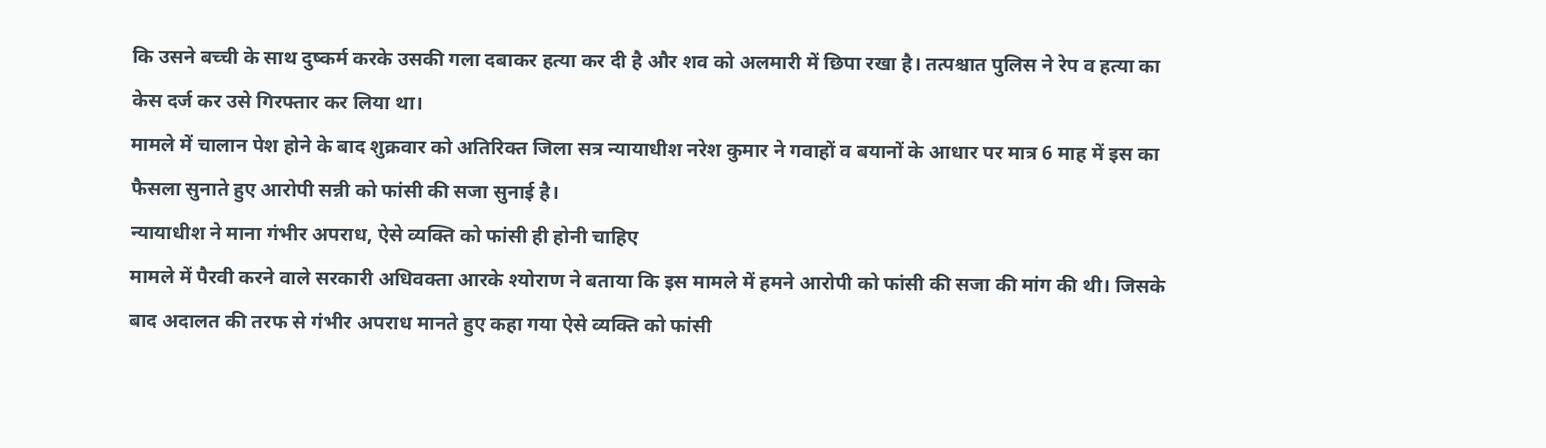कि उसने बच्ची के साथ दुष्कर्म करके उसकी गला दबाकर हत्या कर दी है और शव को अलमारी में छिपा रखा है। तत्पश्चात पुलिस ने रेप व हत्या का केस दर्ज कर उसे गिरफ्तार कर लिया था।
मामले में चालान पेश होने के बाद शुक्रवार को अतिरिक्त जिला सत्र न्यायाधीश नरेश कुमार ने गवाहों व बयानों के आधार पर मात्र 6 माह में इस का फैसला सुनाते हुए आरोपी सन्नी को फांसी की सजा सुनाई है।
न्यायाधीश ने माना गंभीर अपराध, ऐसे व्यक्ति को फांसी ही होनी चाहिए
मामले में पैरवी करने वाले सरकारी अधिवक्ता आरके श्योराण ने बताया कि इस मामले में हमने आरोपी को फांसी की सजा की मांग की थी। जिसके बाद अदालत की तरफ से गंभीर अपराध मानते हुए कहा गया ऐसे व्यक्ति को फांसी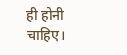ही होनी चाहिए।